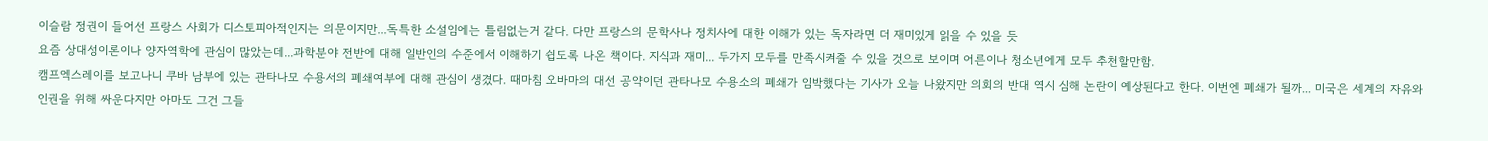이슬람 정권이 들어선 프랑스 사회가 디스토피아적인지는 의문이지만...독특한 소설임에는 틀림없는거 같다. 다만 프랑스의 문학사나 정치사에 대한 이해가 있는 독자라면 더 재미있게 읽을 수 있을 듯
요즘 상대성이론이나 양자역학에 관심이 많았는데...과학분야 전반에 대해 일반인의 수준에서 이해하기 쉽도록 나온 책이다. 지식과 재미... 두가지 모두를 만족시켜줄 수 있을 것으로 보이며 어른이나 청소년에게 모두 추천할만함.
캠프엑스레이를 보고나니 쿠바 남부에 있는 관타나모 수용서의 폐쇄여부에 대해 관심이 생겼다. 때마침 오바마의 대선 공약이던 관타나모 수용소의 폐쇄가 임박했다는 기사가 오늘 나왔지만 의회의 반대 역시 심해 논란이 예상된다고 한다. 이번엔 폐쇄가 될까... 미국은 세계의 자유와 인권을 위해 싸운다지만 아마도 그건 그들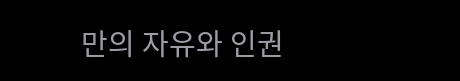만의 자유와 인권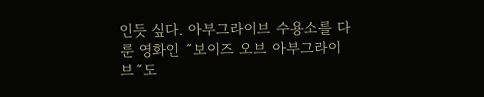인듯 싶다. 아부그라이브 수용소를 다룬 영화인 ˝보이즈 오브 아부그라이브˝도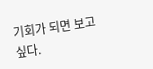기회가 되면 보고 싶다.